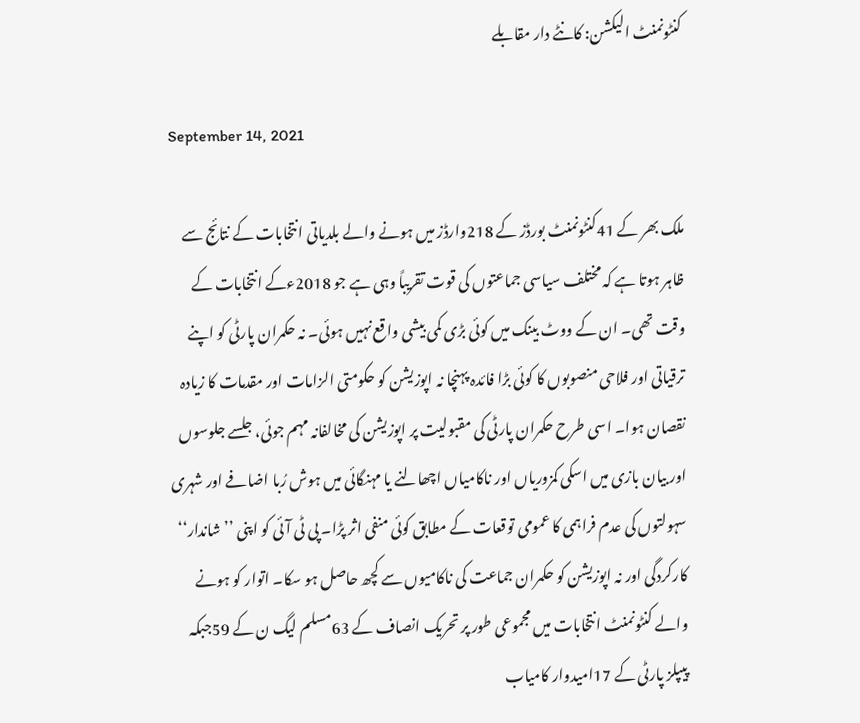کنٹونمنٹ الیکشن: کانٹے دار مقابلے

September 14, 2021

ملک بھر کے 41کنٹونمنٹ بورڈز کے 218وارڈز میں ہونے والے بلدیاتی انتخابات کے نتائج سے ظاہر ہوتا ہے کہ مختلف سیاسی جماعتوں کی قوت تقریباً وہی ہے جو 2018ءکے انتخابات کے وقت تھی۔ ان کے ووٹ بینک میں کوئی بڑی کمی بیشی واقع نہیں ہوئی۔ نہ حکمران پارٹی کو اپنے ترقیاتی اور فلاحی منصوبوں کا کوئی بڑا فائدہ پہنچا نہ اپوزیشن کو حکومتی الزامات اور مقدمات کا زیادہ نقصان ہوا۔ اسی طرح حکمران پارٹی کی مقبولیت پر اپوزیشن کی مخالفانہ مہم جوئی، جلسے جلوسوں اور بیان بازی میں اسکی کمزوریاں اور ناکامیاں اچھالنے یا مہنگائی میں ہوش رُبا اضافے اور شہری سہولتوں کی عدم فراہمی کا عمومی توقعات کے مطابق کوئی منفی اثر پڑا۔ پی ٹی آئی کو اپنی ’’شاندار‘‘ کارکردگی اور نہ اپوزیشن کو حکمران جماعت کی ناکامیوں سے کچھ حاصل ہو سکا۔ اتوار کو ہونے والے کنٹونمنٹ انتخابات میں مجموعی طور پر تحریک انصاف کے 63مسلم لیگ ن کے 59جبکہ پیپلز پارٹی کے 17امیدوار کامیاب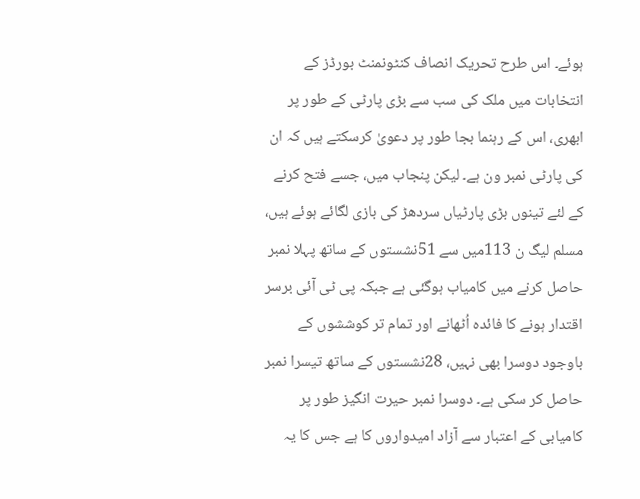ہوئے۔ اس طرح تحریک انصاف کنٹونمنٹ بورڈز کے انتخابات میں ملک کی سب سے بڑی پارٹی کے طور پر ابھری، اس کے رہنما بجا طور پر دعویٰ کرسکتے ہیں کہ ان کی پارٹی نمبر ون ہے۔ لیکن پنجاب میں، جسے فتح کرنے کے لئے تینوں بڑی پارٹیاں سردھڑ کی بازی لگائے ہوئے ہیں، مسلم لیگ ن 113میں سے 51نشستوں کے ساتھ پہلا نمبر حاصل کرنے میں کامیاب ہوگئی ہے جبکہ پی ٹی آئی برسر اقتدار ہونے کا فائدہ اُٹھانے اور تمام تر کوششوں کے باوجود دوسرا بھی نہیں، 28نشستوں کے ساتھ تیسرا نمبر حاصل کر سکی ہے۔ دوسرا نمبر حیرت انگیز طور پر کامیابی کے اعتبار سے آزاد امیدواروں کا ہے جس کا یہ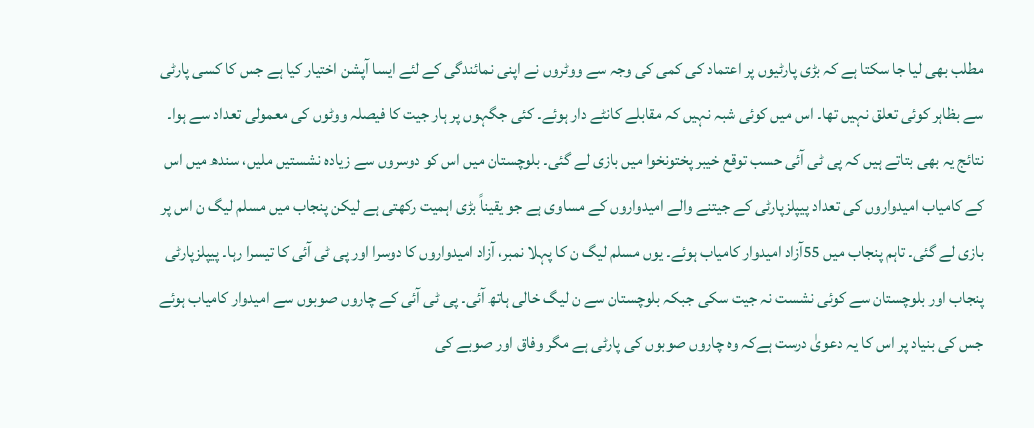مطلب بھی لیا جا سکتا ہے کہ بڑی پارٹیوں پر اعتماد کی کمی کی وجہ سے ووٹروں نے اپنی نمائندگی کے لئے ایسا آپشن اختیار کیا ہے جس کا کسی پارٹی سے بظاہر کوئی تعلق نہیں تھا۔ اس میں کوئی شبہ نہیں کہ مقابلے کانٹے دار ہوئے۔ کئی جگہوں پر ہار جیت کا فیصلہ ووٹوں کی معمولی تعداد سے ہوا۔ نتائج یہ بھی بتاتے ہیں کہ پی ٹی آئی حسب توقع خیبر پختونخوا میں بازی لے گئی۔ بلوچستان میں اس کو دوسروں سے زیادہ نشستیں ملیں، سندھ میں اس کے کامیاب امیدواروں کی تعداد پیپلزپارٹی کے جیتنے والے امیدواروں کے مساوی ہے جو یقیناً بڑی اہمیت رکھتی ہے لیکن پنجاب میں مسلم لیگ ن اس پر بازی لے گئی۔ تاہم پنجاب میں 55آزاد امیدوار کامیاب ہوئے۔ یوں مسلم لیگ ن کا پہلا نمبر، آزاد امیدواروں کا دوسرا اور پی ٹی آئی کا تیسرا رہا۔ پیپلزپارٹی پنجاب اور بلوچستان سے کوئی نشست نہ جیت سکی جبکہ بلوچستان سے ن لیگ خالی ہاتھ آئی۔ پی ٹی آئی کے چاروں صوبوں سے امیدوار کامیاب ہوئے جس کی بنیاد پر اس کا یہ دعویٰ درست ہےکہ وہ چاروں صوبوں کی پارٹی ہے مگر وفاق اور صوبے کی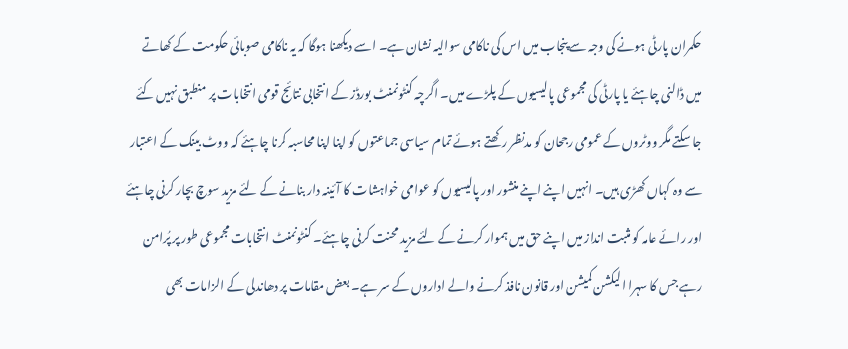حکمران پارٹی ہونے کی وجہ سے پنجاب میں اس کی ناکامی سوالیہ نشان ہے۔ اسے دیکھنا ہوگا کہ یہ ناکامی صوبائی حکومت کے کھاتے میں ڈالنی چاہئے یا پارٹی کی مجموعی پالیسیوں کے پلڑے میں۔ اگرچہ کنٹونمنٹ بورڈز کے انتخابی نتائج قومی انتخابات پر منطبق نہیں کئے جا سکتے مگر ووٹروں کے عمومی رجحان کو مدنظر رکھتے ہوئے تمام سیاسی جماعتوں کو اپنا اپنا محاسبہ کرنا چاہئے کہ ووٹ بینک کے اعتبار سے وہ کہاں کھڑی ہیں۔ انہیں اپنے اپنے منشور اور پالیسیوں کو عوامی خواہشات کا آئینہ دار بنانے کے لئے مزید سوچ بچار کرنی چاہئے اور رائے عامہ کو مثبت انداز میں اپنے حق میں ہموار کرنے کے لئے مزید محنت کرنی چاہئے۔ کنٹونمنٹ انتخابات مجموعی طور پر پُرامن رہے جس کا سہرا الیکشن کمیشن اور قانون نافذ کرنے والے اداروں کے سر ہے۔ بعض مقامات پر دھاندلی کے الزامات بھی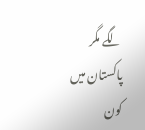لگے مگر پاکستان میں کون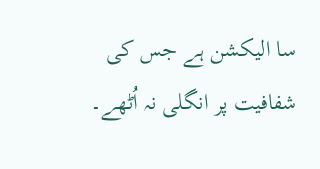سا الیکشن ہے جس کی شفافیت پر انگلی نہ اُٹھے۔